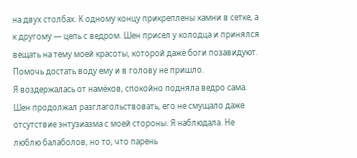на двух столбах. К одному концу прикреплены камни в сетке, а к другому — цепь с ведром. Шен присел у колодца и принялся вещать на тему моей красоты, которой даже боги позавидуют. Помочь достать воду ему и в голову не пришло.
Я воздержалась от намёков, спокойно подняла ведро сама. Шен продолжал разглагольствовать, его не смущало даже отсутствие энтузиазма с моей стороны. Я наблюдала. Не люблю балаболов, но то, что парень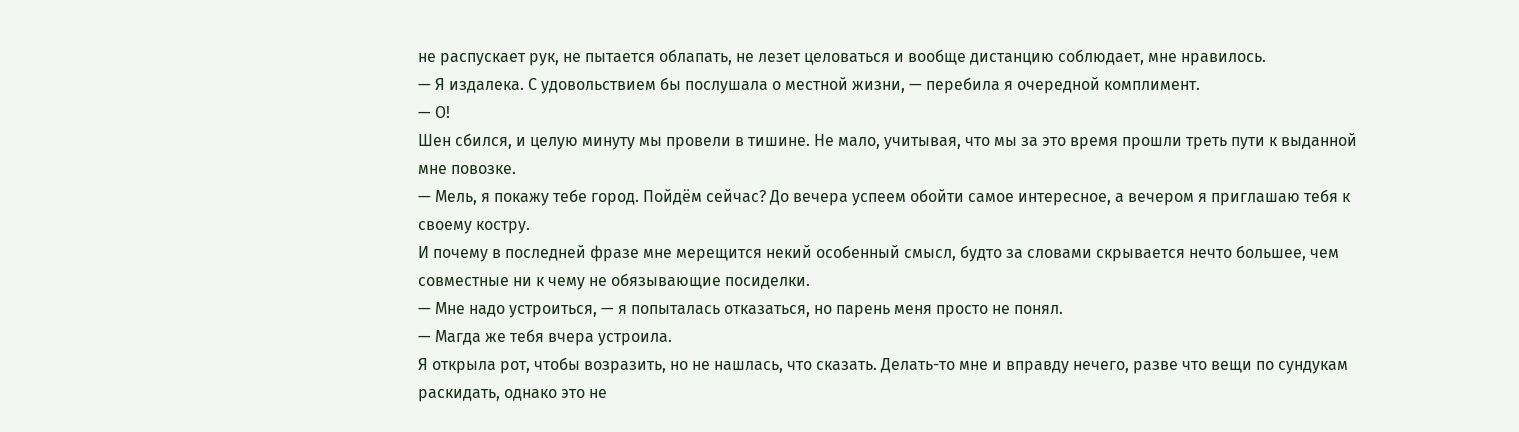не распускает рук, не пытается облапать, не лезет целоваться и вообще дистанцию соблюдает, мне нравилось.
— Я издалека. С удовольствием бы послушала о местной жизни, — перебила я очередной комплимент.
— О!
Шен сбился, и целую минуту мы провели в тишине. Не мало, учитывая, что мы за это время прошли треть пути к выданной мне повозке.
— Мель, я покажу тебе город. Пойдём сейчас? До вечера успеем обойти самое интересное, а вечером я приглашаю тебя к своему костру.
И почему в последней фразе мне мерещится некий особенный смысл, будто за словами скрывается нечто большее, чем совместные ни к чему не обязывающие посиделки.
— Мне надо устроиться, — я попыталась отказаться, но парень меня просто не понял.
— Магда же тебя вчера устроила.
Я открыла рот, чтобы возразить, но не нашлась, что сказать. Делать-то мне и вправду нечего, разве что вещи по сундукам раскидать, однако это не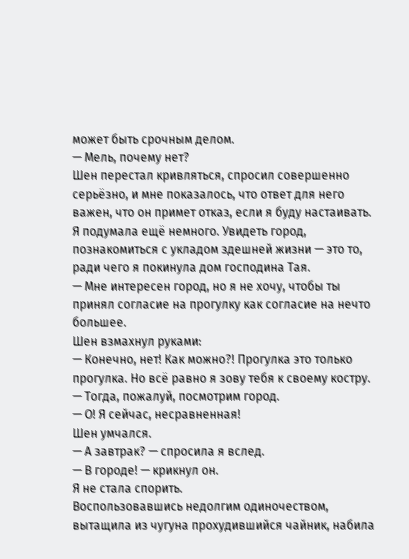может быть срочным делом.
— Мель, почему нет?
Шен перестал кривляться, спросил совершенно серьёзно, и мне показалось, что ответ для него важен, что он примет отказ, если я буду настаивать. Я подумала ещё немного. Увидеть город, познакомиться с укладом здешней жизни — это то, ради чего я покинула дом господина Тая.
— Мне интересен город, но я не хочу, чтобы ты принял согласие на прогулку как согласие на нечто большее.
Шен взмахнул руками:
— Конечно, нет! Как можно?! Прогулка это только прогулка. Но всё равно я зову тебя к своему костру.
— Тогда, пожалуй, посмотрим город.
— О! Я сейчас, несравненная!
Шен умчался.
— А завтрак? — спросила я вслед.
— В городе! — крикнул он.
Я не стала спорить.
Воспользовавшись недолгим одиночеством, вытащила из чугуна прохудившийся чайник, набила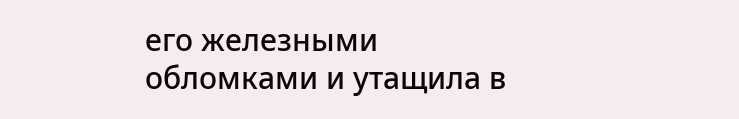его железными обломками и утащила в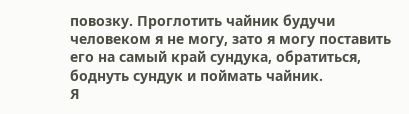повозку. Проглотить чайник будучи человеком я не могу, зато я могу поставить его на самый край сундука, обратиться, боднуть сундук и поймать чайник.
Я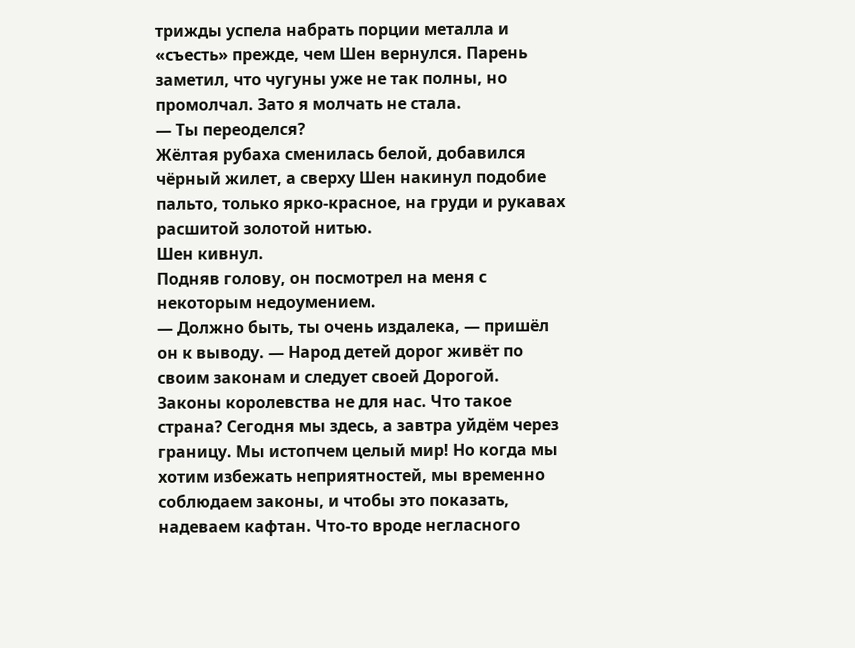трижды успела набрать порции металла и «съесть» прежде, чем Шен вернулся. Парень заметил, что чугуны уже не так полны, но промолчал. Зато я молчать не стала.
— Ты переоделся?
Жёлтая рубаха сменилась белой, добавился чёрный жилет, а сверху Шен накинул подобие пальто, только ярко-красное, на груди и рукавах расшитой золотой нитью.
Шен кивнул.
Подняв голову, он посмотрел на меня с некоторым недоумением.
— Должно быть, ты очень издалека, — пришёл он к выводу. — Народ детей дорог живёт по своим законам и следует своей Дорогой. Законы королевства не для нас. Что такое страна? Сегодня мы здесь, а завтра уйдём через границу. Мы истопчем целый мир! Но когда мы хотим избежать неприятностей, мы временно соблюдаем законы, и чтобы это показать, надеваем кафтан. Что-то вроде негласного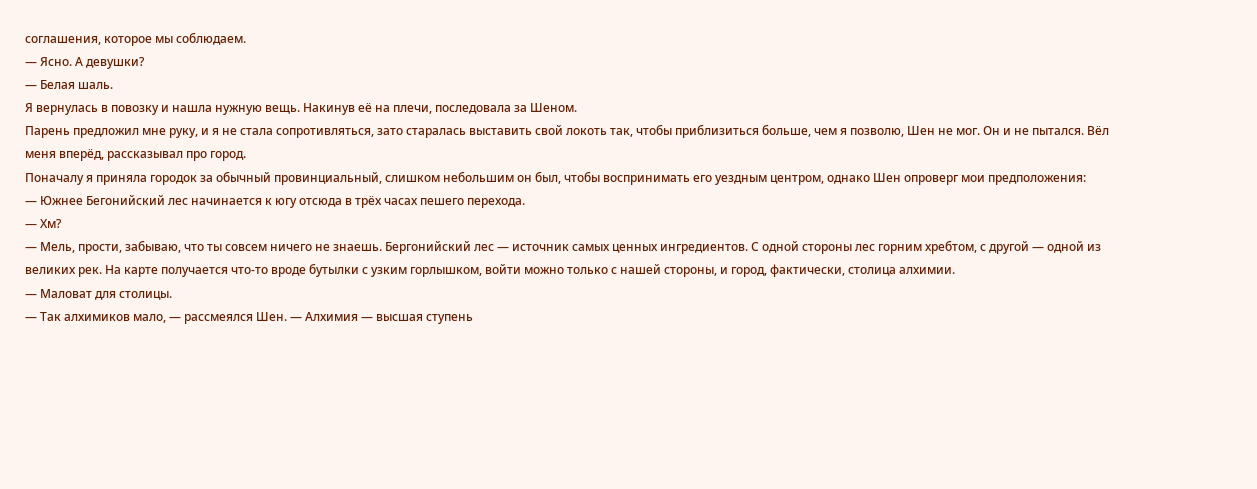соглашения, которое мы соблюдаем.
— Ясно. А девушки?
— Белая шаль.
Я вернулась в повозку и нашла нужную вещь. Накинув её на плечи, последовала за Шеном.
Парень предложил мне руку, и я не стала сопротивляться, зато старалась выставить свой локоть так, чтобы приблизиться больше, чем я позволю, Шен не мог. Он и не пытался. Вёл меня вперёд, рассказывал про город.
Поначалу я приняла городок за обычный провинциальный, слишком небольшим он был, чтобы воспринимать его уездным центром, однако Шен опроверг мои предположения:
— Южнее Бегонийский лес начинается к югу отсюда в трёх часах пешего перехода.
— Хм?
— Мель, прости, забываю, что ты совсем ничего не знаешь. Бергонийский лес — источник самых ценных ингредиентов. С одной стороны лес горним хребтом, с другой — одной из великих рек. На карте получается что-то вроде бутылки с узким горлышком, войти можно только с нашей стороны, и город, фактически, столица алхимии.
— Маловат для столицы.
— Так алхимиков мало, — рассмеялся Шен. — Алхимия — высшая ступень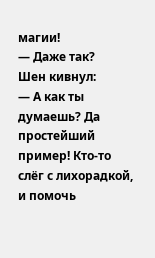магии!
— Даже так?
Шен кивнул:
— А как ты думаешь? Да простейший пример! Кто-то слёг с лихорадкой, и помочь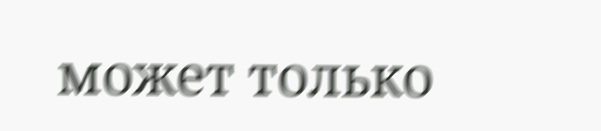может только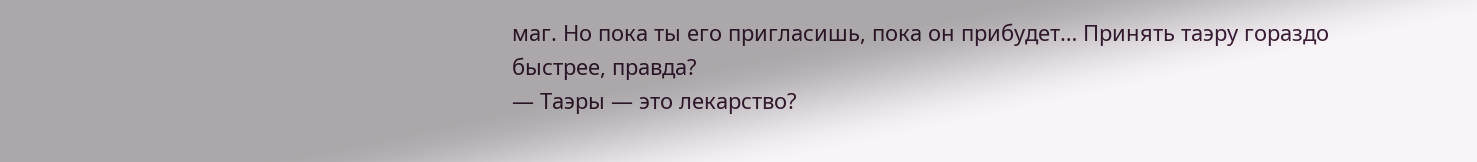маг. Но пока ты его пригласишь, пока он прибудет… Принять таэру гораздо быстрее, правда?
— Таэры — это лекарство?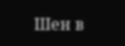Шен в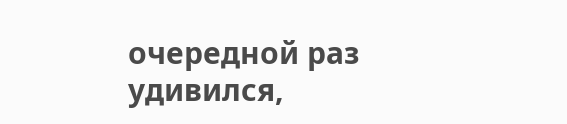очередной раз удивился,